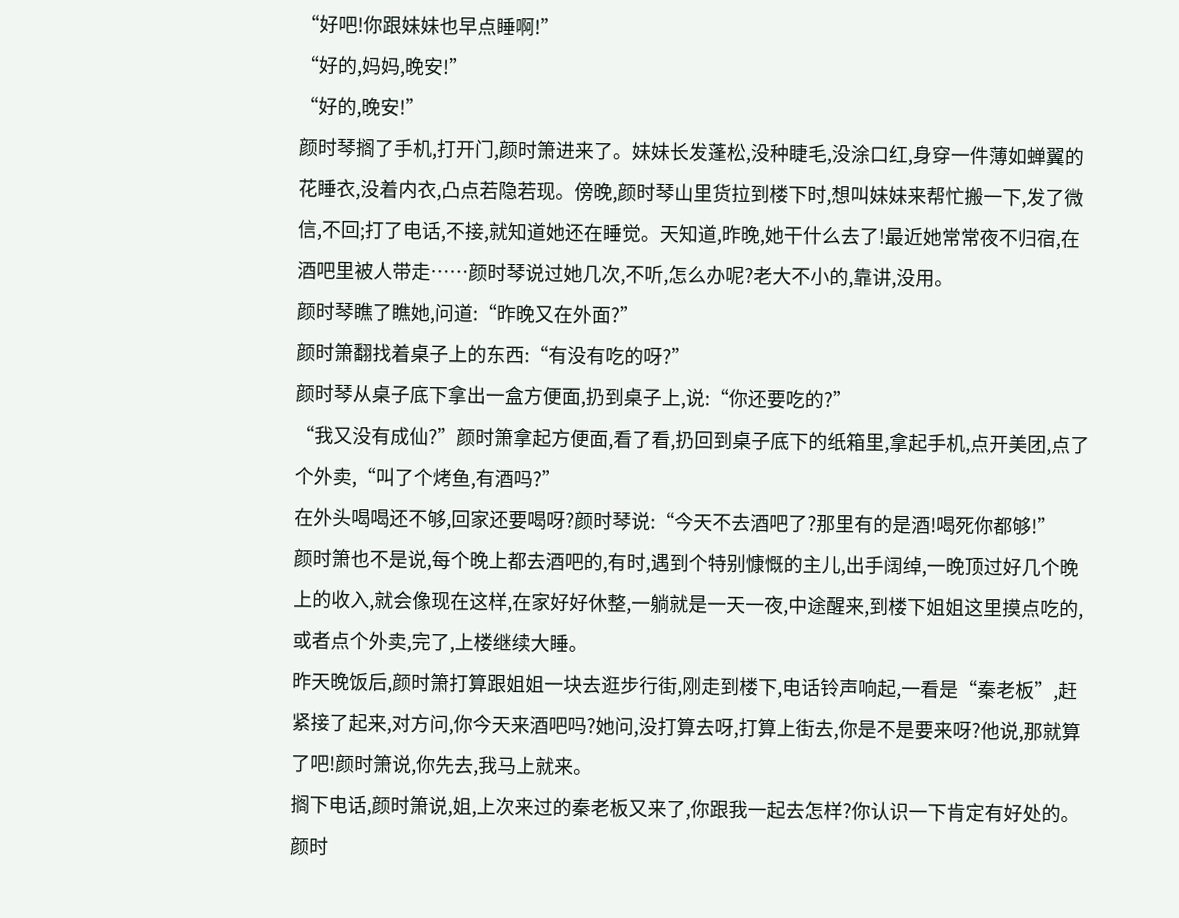“好吧!你跟妹妹也早点睡啊!”
“好的,妈妈,晚安!”
“好的,晚安!”
颜时琴搁了手机,打开门,颜时箫进来了。妹妹长发蓬松,没种睫毛,没涂口红,身穿一件薄如蝉翼的花睡衣,没着内衣,凸点若隐若现。傍晚,颜时琴山里货拉到楼下时,想叫妹妹来帮忙搬一下,发了微信,不回;打了电话,不接,就知道她还在睡觉。天知道,昨晚,她干什么去了!最近她常常夜不归宿,在酒吧里被人带走……颜时琴说过她几次,不听,怎么办呢?老大不小的,靠讲,没用。
颜时琴瞧了瞧她,问道:“昨晚又在外面?”
颜时箫翻找着桌子上的东西:“有没有吃的呀?”
颜时琴从桌子底下拿出一盒方便面,扔到桌子上,说:“你还要吃的?”
“我又没有成仙?”颜时箫拿起方便面,看了看,扔回到桌子底下的纸箱里,拿起手机,点开美团,点了个外卖,“叫了个烤鱼,有酒吗?”
在外头喝喝还不够,回家还要喝呀?颜时琴说:“今天不去酒吧了?那里有的是酒!喝死你都够!”
颜时箫也不是说,每个晚上都去酒吧的,有时,遇到个特别慷慨的主儿,出手阔绰,一晚顶过好几个晚上的收入,就会像现在这样,在家好好休整,一躺就是一天一夜,中途醒来,到楼下姐姐这里摸点吃的,或者点个外卖,完了,上楼继续大睡。
昨天晚饭后,颜时箫打算跟姐姐一块去逛步行街,刚走到楼下,电话铃声响起,一看是“秦老板”,赶紧接了起来,对方问,你今天来酒吧吗?她问,没打算去呀,打算上街去,你是不是要来呀?他说,那就算了吧!颜时箫说,你先去,我马上就来。
搁下电话,颜时箫说,姐,上次来过的秦老板又来了,你跟我一起去怎样?你认识一下肯定有好处的。颜时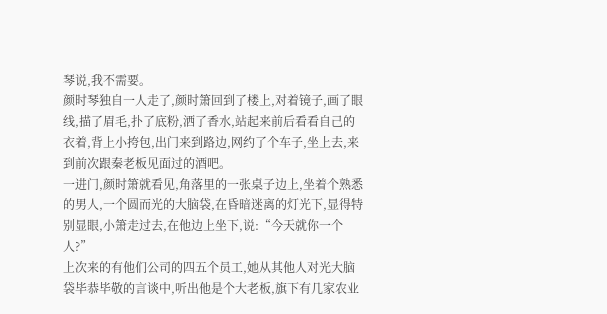琴说,我不需要。
颜时琴独自一人走了,颜时箫回到了楼上,对着镜子,画了眼线,描了眉毛,扑了底粉,洒了香水,站起来前后看看自己的衣着,背上小挎包,出门来到路边,网约了个车子,坐上去,来到前次跟秦老板见面过的酒吧。
一进门,颜时箫就看见,角落里的一张桌子边上,坐着个熟悉的男人,一个圆而光的大脑袋,在昏暗迷离的灯光下,显得特别显眼,小箫走过去,在他边上坐下,说:“今天就你一个人?”
上次来的有他们公司的四五个员工,她从其他人对光大脑袋毕恭毕敬的言谈中,听出他是个大老板,旗下有几家农业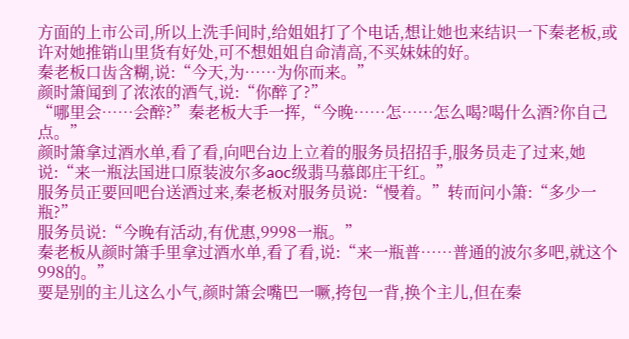方面的上市公司,所以上洗手间时,给姐姐打了个电话,想让她也来结识一下秦老板,或许对她推销山里货有好处,可不想姐姐自命清高,不买妹妹的好。
秦老板口齿含糊,说:“今天,为……为你而来。”
颜时箫闻到了浓浓的酒气,说:“你醉了?”
“哪里会……会醉?”秦老板大手一挥,“今晚……怎……怎么喝?喝什么酒?你自己点。”
颜时箫拿过酒水单,看了看,向吧台边上立着的服务员招招手,服务员走了过来,她说:“来一瓶法国进口原装波尔多aoc级翡马慕郎庄干红。”
服务员正要回吧台送酒过来,秦老板对服务员说:“慢着。”转而问小箫:“多少一瓶?”
服务员说:“今晚有活动,有优惠,9998一瓶。”
秦老板从颜时箫手里拿过酒水单,看了看,说:“来一瓶普……普通的波尔多吧,就这个998的。”
要是别的主儿这么小气,颜时箫会嘴巴一噘,挎包一背,换个主儿,但在秦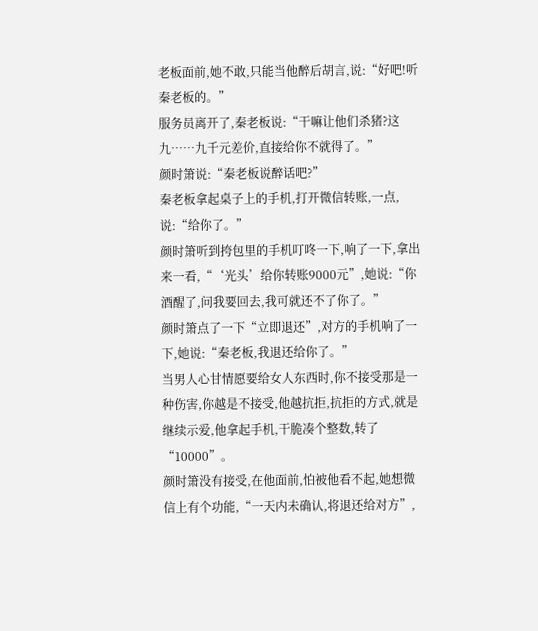老板面前,她不敢,只能当他醉后胡言,说:“好吧!听秦老板的。”
服务员离开了,秦老板说:“干嘛让他们杀猪?这九……九千元差价,直接给你不就得了。”
颜时箫说:“秦老板说醉话吧?”
秦老板拿起桌子上的手机,打开微信转账,一点,说:“给你了。”
颜时箫听到挎包里的手机叮咚一下,响了一下,拿出来一看,“‘光头’给你转账9000元”,她说:“你酒醒了,问我要回去,我可就还不了你了。”
颜时箫点了一下“立即退还”,对方的手机响了一下,她说:“秦老板,我退还给你了。”
当男人心甘情愿要给女人东西时,你不接受那是一种伤害,你越是不接受,他越抗拒,抗拒的方式,就是继续示爱,他拿起手机,干脆凑个整数,转了“10000”。
颜时箫没有接受,在他面前,怕被他看不起,她想微信上有个功能,“一天内未确认,将退还给对方”,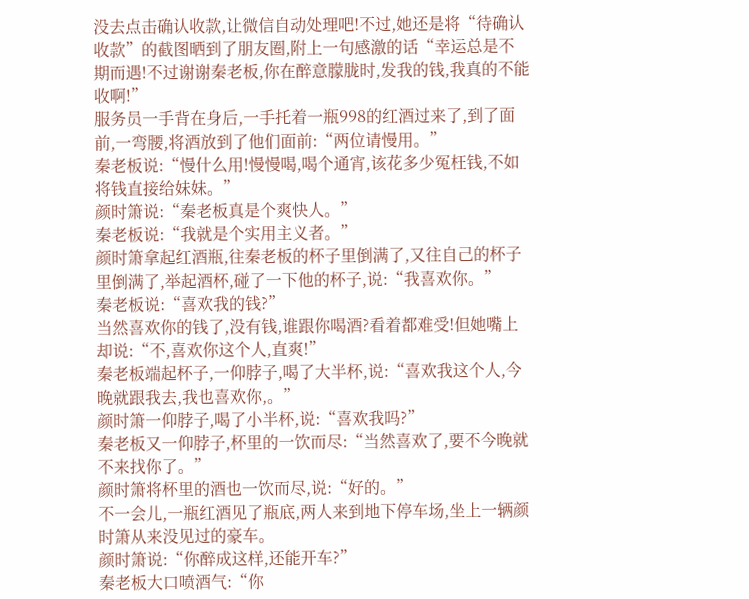没去点击确认收款,让微信自动处理吧!不过,她还是将“待确认收款”的截图晒到了朋友圈,附上一句感激的话“幸运总是不期而遇!不过谢谢秦老板,你在醉意朦胧时,发我的钱,我真的不能收啊!”
服务员一手背在身后,一手托着一瓶998的红酒过来了,到了面前,一弯腰,将酒放到了他们面前:“两位请慢用。”
秦老板说:“慢什么用!慢慢喝,喝个通宵,该花多少冤枉钱,不如将钱直接给妹妹。”
颜时箫说:“秦老板真是个爽快人。”
秦老板说:“我就是个实用主义者。”
颜时箫拿起红酒瓶,往秦老板的杯子里倒满了,又往自己的杯子里倒满了,举起酒杯,碰了一下他的杯子,说:“我喜欢你。”
秦老板说:“喜欢我的钱?”
当然喜欢你的钱了,没有钱,谁跟你喝酒?看着都难受!但她嘴上却说:“不,喜欢你这个人,直爽!”
秦老板端起杯子,一仰脖子,喝了大半杯,说:“喜欢我这个人,今晚就跟我去,我也喜欢你,。”
颜时箫一仰脖子,喝了小半杯,说:“喜欢我吗?”
秦老板又一仰脖子,杯里的一饮而尽:“当然喜欢了,要不今晚就不来找你了。”
颜时箫将杯里的酒也一饮而尽,说:“好的。”
不一会儿,一瓶红酒见了瓶底,两人来到地下停车场,坐上一辆颜时箫从来没见过的豪车。
颜时箫说:“你醉成这样,还能开车?”
秦老板大口喷酒气:“你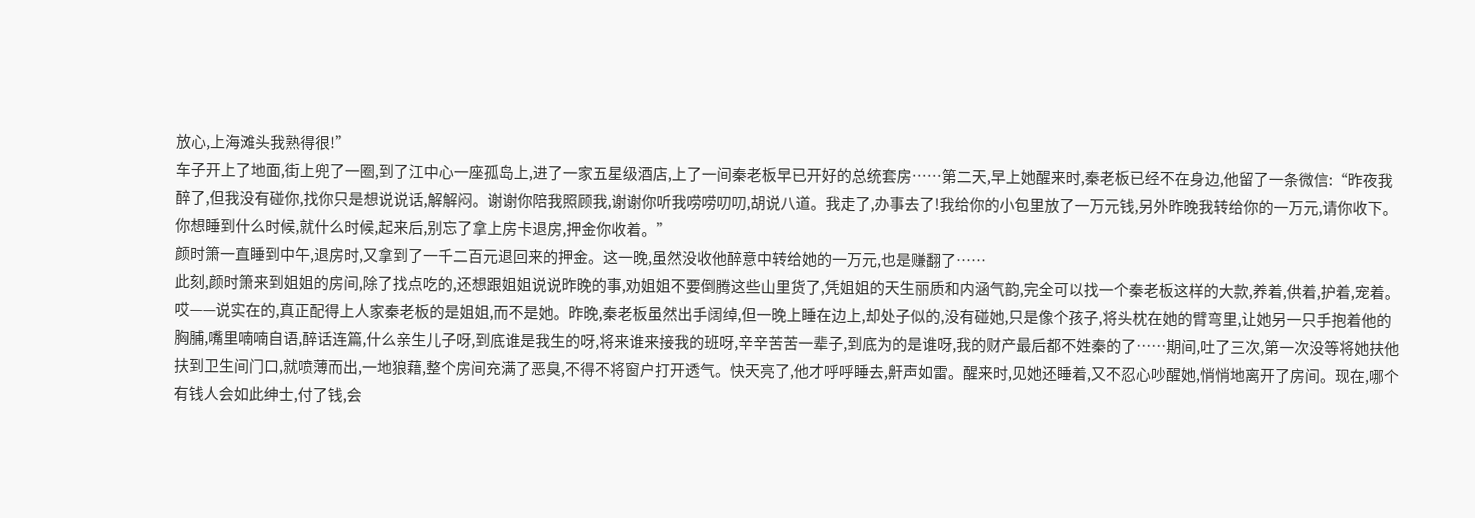放心,上海滩头我熟得很!”
车子开上了地面,街上兜了一圈,到了江中心一座孤岛上,进了一家五星级酒店,上了一间秦老板早已开好的总统套房……第二天,早上她醒来时,秦老板已经不在身边,他留了一条微信:“昨夜我醉了,但我没有碰你,找你只是想说说话,解解闷。谢谢你陪我照顾我,谢谢你听我唠唠叨叨,胡说八道。我走了,办事去了!我给你的小包里放了一万元钱,另外昨晚我转给你的一万元,请你收下。你想睡到什么时候,就什么时候,起来后,别忘了拿上房卡退房,押金你收着。”
颜时箫一直睡到中午,退房时,又拿到了一千二百元退回来的押金。这一晚,虽然没收他醉意中转给她的一万元,也是赚翻了……
此刻,颜时箫来到姐姐的房间,除了找点吃的,还想跟姐姐说说昨晚的事,劝姐姐不要倒腾这些山里货了,凭姐姐的天生丽质和内涵气韵,完全可以找一个秦老板这样的大款,养着,供着,护着,宠着。哎——说实在的,真正配得上人家秦老板的是姐姐,而不是她。昨晚,秦老板虽然出手阔绰,但一晚上睡在边上,却处子似的,没有碰她,只是像个孩子,将头枕在她的臂弯里,让她另一只手抱着他的胸脯,嘴里喃喃自语,醉话连篇,什么亲生儿子呀,到底谁是我生的呀,将来谁来接我的班呀,辛辛苦苦一辈子,到底为的是谁呀,我的财产最后都不姓秦的了……期间,吐了三次,第一次没等将她扶他扶到卫生间门口,就喷薄而出,一地狼藉,整个房间充满了恶臭,不得不将窗户打开透气。快天亮了,他才呼呼睡去,鼾声如雷。醒来时,见她还睡着,又不忍心吵醒她,悄悄地离开了房间。现在,哪个有钱人会如此绅士,付了钱,会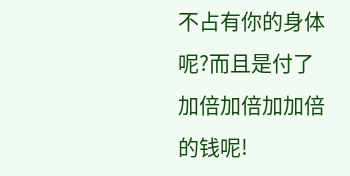不占有你的身体呢?而且是付了加倍加倍加加倍的钱呢!